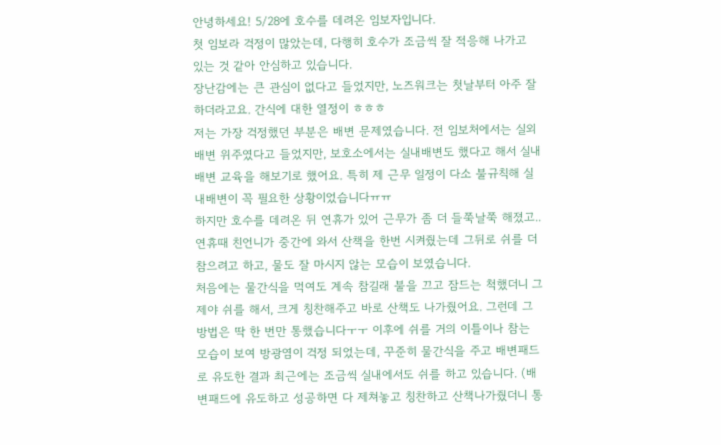안녕하세요! 5/28에 호수를 데려온 임보자입니다.
첫 임보라 걱정이 많았는데, 다행히 호수가 조금씩 잘 적응해 나가고 있는 것 같아 안심하고 있습니다.
장난감에는 큰 관심이 없다고 들었지만, 노즈워크는 첫날부터 아주 잘하더라고요. 간식에 대한 열정이 ㅎㅎㅎ
저는 가장 걱정했던 부분은 배변 문제였습니다. 전 임보처에서는 실외배변 위주였다고 들었지만, 보호소에서는 실내배변도 했다고 해서 실내배변 교육을 해보기로 했어요. 특히 제 근무 일정이 다소 불규칙해 실내배변이 꼭 필요한 상황이었습니다ㅠㅠ
하지만 호수를 데려온 뒤 연휴가 있어 근무가 좀 더 들쭉날쭉 해졌고.. 연휴때 친언니가 중간에 와서 산책을 한번 시켜줬는데 그뒤로 쉬를 더 참으려고 하고, 물도 잘 마시지 않는 모습이 보였습니다.
처음에는 물간식을 먹여도 계속 참길래 불을 끄고 잠드는 척했더니 그제야 쉬를 해서, 크게 칭찬해주고 바로 산책도 나가줬어요. 그런데 그 방법은 딱 한 번만 통했습니다ㅜㅜ 이후에 쉬를 거의 이틀이나 참는 모습이 보여 방광염이 걱정 되었는데, 꾸준히 물간식을 주고 배변패드로 유도한 결과 최근에는 조금씩 실내에서도 쉬를 하고 있습니다. (배변패드에 유도하고 성공하면 다 제쳐놓고 칭찬하고 산책나가줬더니 통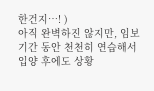한건지…! )
아직 완벽하진 않지만, 임보 기간 동안 천천히 연습해서 입양 후에도 상황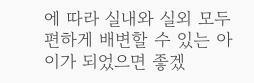에 따라 실내와 실외 모두 편하게 배변할 수 있는 아이가 되었으면 좋겠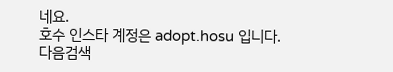네요.
호수 인스타 계정은 adopt.hosu 입니다.
다음검색